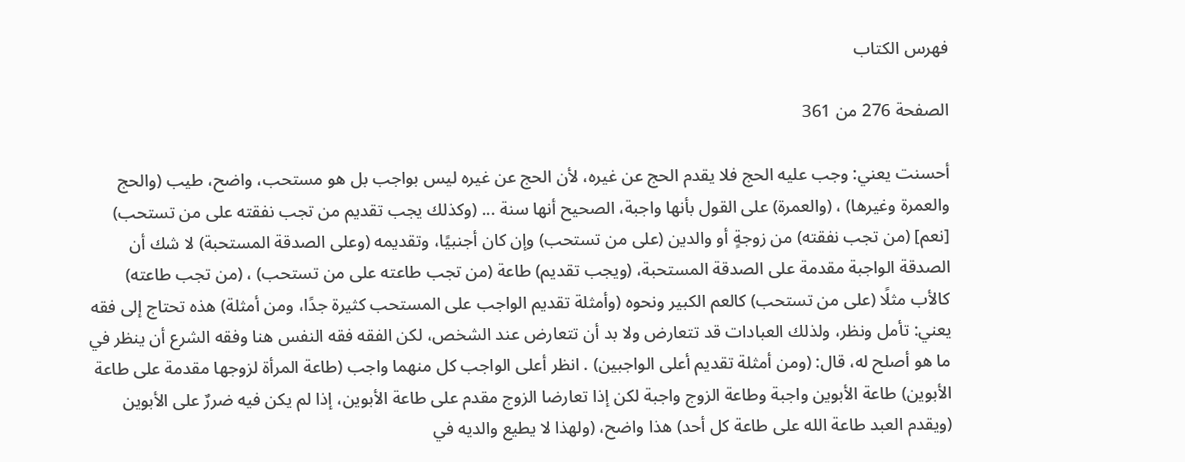فهرس الكتاب

الصفحة 276 من 361

أحسنت يعني: وجب عليه الحج فلا يقدم الحج عن غيره، لأن الحج عن غيره ليس بواجب بل هو مستحب، واضح، طيب (والحج والعمرة وغيرها) ، (والعمرة) على القول بأنها واجبة، الصحيح أنها سنة ... (وكذلك يجب تقديم من تجب نفقته على من تستحب) [نعم] (من تجب نفقته) من زوجةٍ أو والدين (على من تستحب) وإن كان أجنبيًا، وتقديمه (وعلى الصدقة المستحبة) لا شك أن الصدقة الواجبة مقدمة على الصدقة المستحبة، (ويجب تقديم) طاعة (من تجب طاعته على من تستحب) ، (من تجب طاعته) كالأب مثلًا (على من تستحب) كالعم الكبير ونحوه (وأمثلة تقديم الواجب على المستحب كثيرة جدًا، ومن أمثلة) هذه تحتاج إلى فقه يعني: تأمل ونظر، ولذلك العبادات قد تتعارض ولا بد أن تتعارض عند الشخص، لكن الفقه فقه النفس هنا وفقه الشرع أن ينظر في ما هو أصلح له، قال: (ومن أمثلة تقديم أعلى الواجبين) . انظر أعلى الواجب كل منهما واجب (طاعة المرأة لزوجها مقدمة على طاعة الأبوين) طاعة الأبوين واجبة وطاعة الزوج واجبة لكن إذا تعارضا الزوج مقدم على طاعة الأبوين، إذا لم يكن فيه ضررٌ على الأبوين (ويقدم العبد طاعة الله على طاعة كل أحد) هذا واضح، (ولهذا لا يطيع والديه في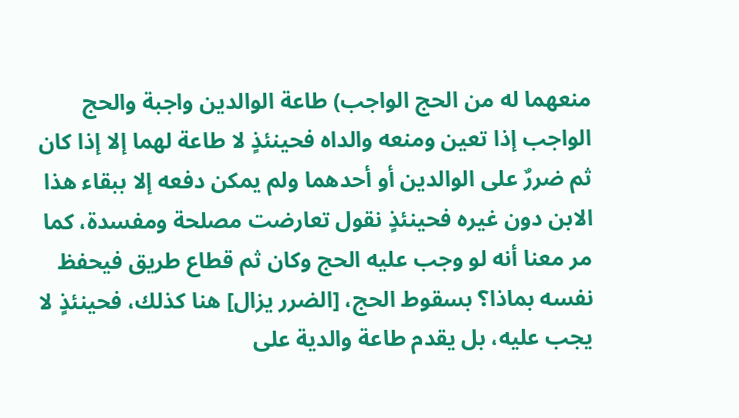منعهما له من الحج الواجب) طاعة الوالدين واجبة والحج الواجب إذا تعين ومنعه والداه فحينئذٍ لا طاعة لهما إلا إذا كان ثم ضررٌ على الوالدين أو أحدهما ولم يمكن دفعه إلا ببقاء هذا الابن دون غيره فحينئذٍ نقول تعارضت مصلحة ومفسدة، كما مر معنا أنه لو وجب عليه الحج وكان ثم قطاع طريق فيحفظ نفسه بماذا؟ بسقوط الحج، [الضرر يزال] هنا كذلك، فحينئذٍ لا يجب عليه، بل يقدم طاعة والدية على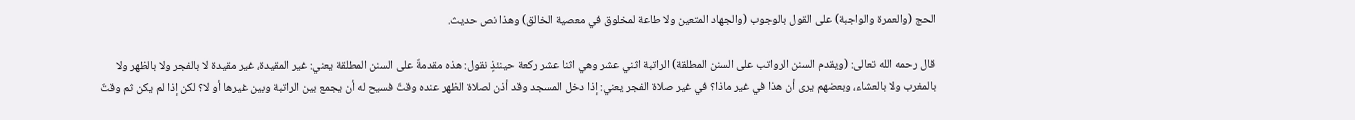الحج (والعمرة والواجبة) على القول بالوجوب (والجهاد المتعين ولا طاعة لمخلوق في معصية الخالق) وهذا نص حديث.

قال رحمه الله تعالى: (ويقدم السنن الرواتب على السنن المطلقة) الراتبة اثني عشر وهي اثنا عشر ركعة حينئذٍ نقول: هذه مقدمةٌ على السنن المطلقة يعني: غير المقيدة، غير مقيدة لا بالفجر ولا بالظهر ولا بالمغرب ولا بالعشاء، وبعضهم يرى أن هذا في غير ماذا؟ في غير صلاة الفجر يعني: إذا دخل المسجد وقد أذن لصلاة الظهر عنده وقتٌ فسيح له أن يجمع بين الراتبة وبين غيرها أو لا؟ لكن إذا لم يكن ثم وقتٌ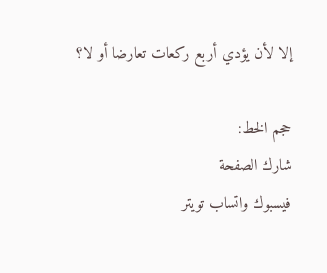إلا لأن يؤدي أربع ركعات تعارضا أو لا؟

حجم الخط:
شارك الصفحة
فيسبوك واتساب تويتر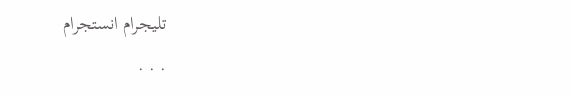تليجرام انستجرام
. . .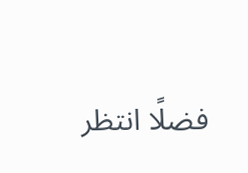فضلًا انتظر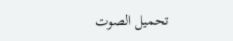تحميل الصوت